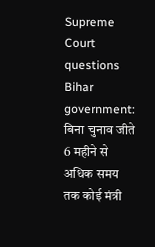Supreme Court questions Bihar government: बिना चुनाव जीते 6 महीने से अधिक समय तक कोई मंत्री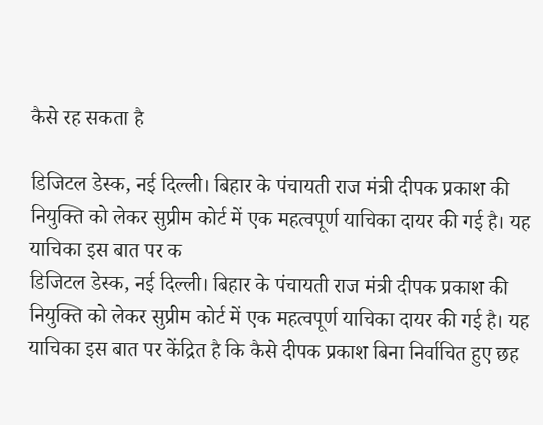कैसे रह सकता है

डिजिटल डेस्क, नई दिल्ली। बिहार के पंचायती राज मंत्री दीपक प्रकाश की नियुक्ति को लेकर सुप्रीम कोर्ट में एक महत्वपूर्ण याचिका दायर की गई है। यह याचिका इस बात पर क
डिजिटल डेस्क, नई दिल्ली। बिहार के पंचायती राज मंत्री दीपक प्रकाश की नियुक्ति को लेकर सुप्रीम कोर्ट में एक महत्वपूर्ण याचिका दायर की गई है। यह याचिका इस बात पर केंद्रित है कि कैसे दीपक प्रकाश बिना निर्वाचित हुए छह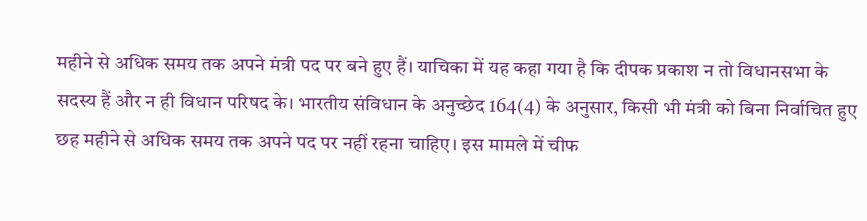महीने से अधिक समय तक अपने मंत्री पद पर बने हुए हैं। याचिका में यह कहा गया है कि दीपक प्रकाश न तो विधानसभा के सदस्य हैं और न ही विधान परिषद के। भारतीय संविधान के अनुच्छेद 164(4) के अनुसार, किसी भी मंत्री को बिना निर्वाचित हुए छह महीने से अधिक समय तक अपने पद पर नहीं रहना चाहिए। इस मामले में चीफ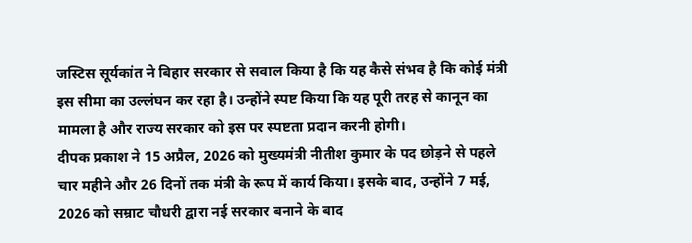जस्टिस सूर्यकांत ने बिहार सरकार से सवाल किया है कि यह कैसे संभव है कि कोई मंत्री इस सीमा का उल्लंघन कर रहा है। उन्होंने स्पष्ट किया कि यह पूरी तरह से कानून का मामला है और राज्य सरकार को इस पर स्पष्टता प्रदान करनी होगी।
दीपक प्रकाश ने 15 अप्रैल, 2026 को मुख्यमंत्री नीतीश कुमार के पद छोड़ने से पहले चार महीने और 26 दिनों तक मंत्री के रूप में कार्य किया। इसके बाद, उन्होंने 7 मई, 2026 को सम्राट चौधरी द्वारा नई सरकार बनाने के बाद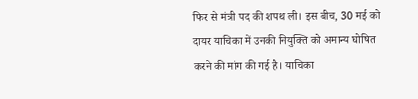फिर से मंत्री पद की शपथ ली। इस बीच, 30 मई को दायर याचिका में उनकी नियुक्ति को अमान्य घोषित करने की मांग की गई है। याचिका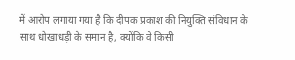में आरोप लगाया गया है कि दीपक प्रकाश की नियुक्ति संविधान के साथ धोखाधड़ी के समान है, क्योंकि वे किसी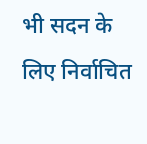भी सदन के लिए निर्वाचित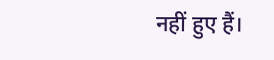नहीं हुए हैं।